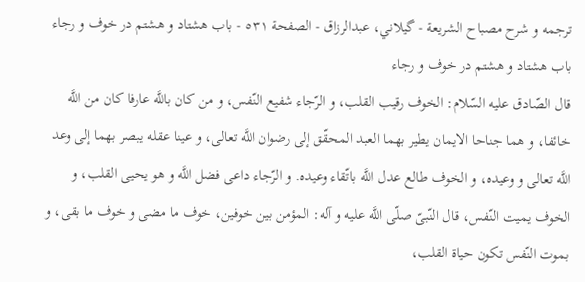ترجمه و شرح مصباح الشريعة - گيلاني، عبدالرزاق - الصفحة ٥٣١ - باب هشتاد و هشتم در خوف و رجاء
باب هشتاد و هشتم در خوف و رجاء
قال الصّادق عليه السّلام: الخوف رقيب القلب، و الرّجاء شفيع النّفس، و من كان باللَّه عارفا كان من اللَّه خائفا، و هما جناحا الايمان يطير بهما العبد المحقّق إلى رضوان اللَّه تعالى، و عينا عقله يبصر بهما إلى وعد اللَّه تعالى و وعيده، و الخوف طالع عدل اللَّه باتّقاء وعيده. و الرّجاء داعى فضل اللَّه و هو يحيى القلب، و الخوف يميت النّفس، قال النّبىّ صلّى اللَّه عليه و آله: المؤمن بين خوفين، خوف ما مضى و خوف ما بقى، و بموت النّفس تكون حياة القلب،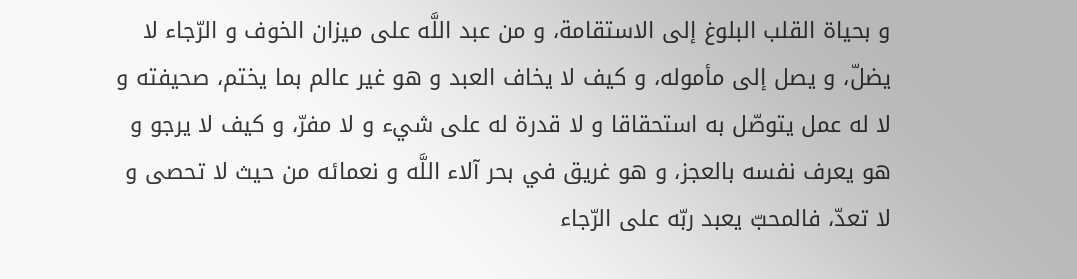و بحياة القلب البلوغ إلى الاستقامة، و من عبد اللَّه على ميزان الخوف و الرّجاء لا يضلّ، و يصل إلى مأموله، و كيف لا يخاف العبد و هو غير عالم بما يختم، صحيفته و لا له عمل يتوصّل به استحقاقا و لا قدرة له على شيء و لا مفرّ، و كيف لا يرجو و هو يعرف نفسه بالعجز، و هو غريق في بحر آلاء اللَّه و نعمائه من حيث لا تحصى و لا تعدّ، فالمحبّ يعبد ربّه على الرّجاء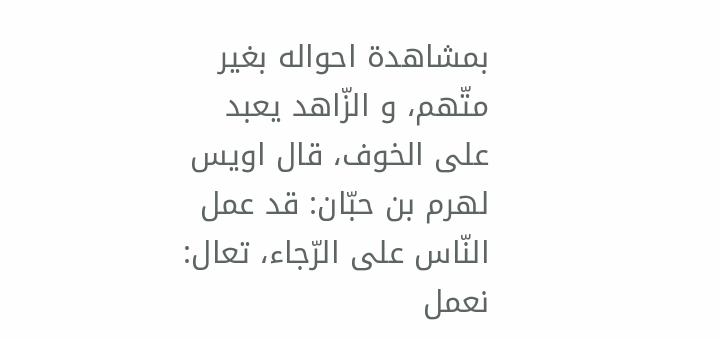بمشاهدة احواله بغير متّهم، و الزّاهد يعبد على الخوف، قال اويس لهرم بن حبّان: قد عمل النّاس على الرّجاء، تعال: نعمل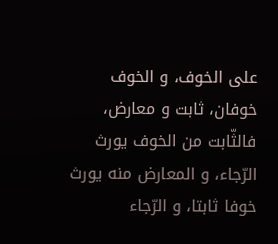على الخوف، و الخوف خوفان، ثابت و معارض، فالثّابت من الخوف يورث الرّجاء، و المعارض منه يورث خوفا ثابتا، و الرّجاء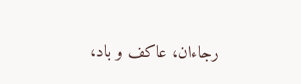رجاءان، عاكف و باد،